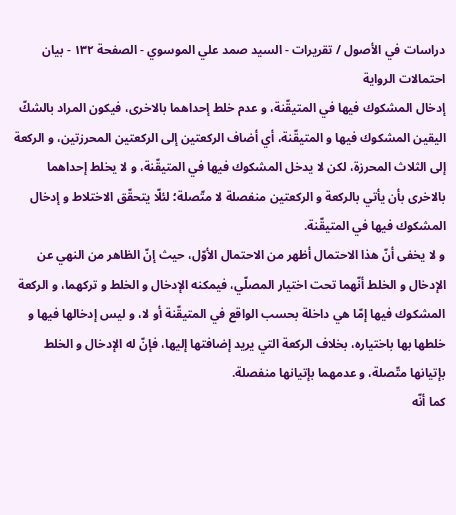دراسات في الأصول / تقريرات - السيد صمد علي الموسوي - الصفحة ١٣٢ - بيان احتمالات الرواية
إدخال المشكوك فيها في المتيقّنة، و عدم خلط إحداهما بالاخرى، فيكون المراد بالشكّ اليقين المشكوك فيها و المتيقّنة، أي أضاف الركعتين إلى الركعتين المحرزتين، و الركعة إلى الثلاث المحرزة، لكن لا يدخل المشكوك فيها في المتيقّنة، و لا يخلط إحداهما بالاخرى بأن يأتي بالركعة و الركعتين منفصلة لا متّصلة؛ لئلّا يتحقّق الاختلاط و إدخال المشكوك فيها في المتيقّنة.
و لا يخفى أنّ هذا الاحتمال أظهر من الاحتمال الأوّل، حيث إنّ الظاهر من النهي عن الإدخال و الخلط أنّهما تحت اختيار المصلّي، فيمكنه الإدخال و الخلط و تركهما، و الركعة المشكوك فيها إمّا هي داخلة بحسب الواقع في المتيقّنة أو لا، و ليس إدخالها فيها و خلطها بها باختياره، بخلاف الركعة التي يريد إضافتها إليها، فإنّ له الإدخال و الخلط بإتيانها متّصلة، و عدمهما بإتيانها منفصلة.
كما أنّه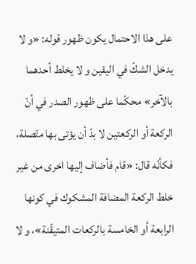على هذا الاحتمال يكون ظهور قوله: «و لا يدخل الشكّ في اليقين و لا يخلط أحدهما بالآخر» محكّما على ظهور الصدر في أنّ الركعة أو الركعتين لا بدّ أن يؤتى بها متّصلة، فكأنّه قال: «قام فأضاف إليها اخرى من غير خلط الركعة المضافة المشكوك في كونها الرابعة أو الخامسة بالركعات المتيقّنة»، و لا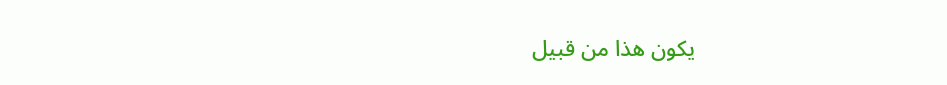يكون هذا من قبيل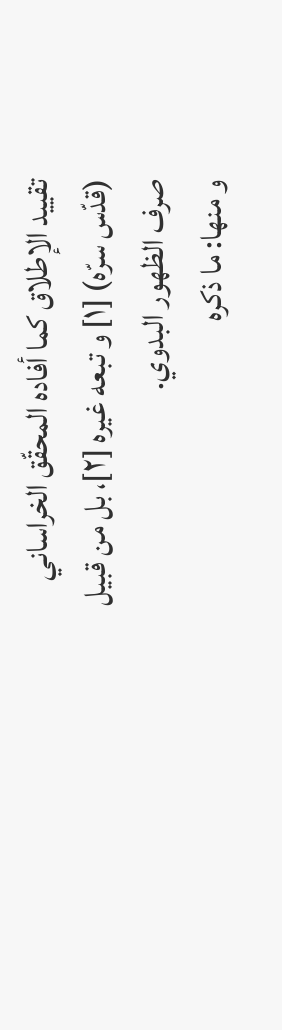تقييد الإطلاق كما أفاده المحقّق الخراساني (قدّس سرّه) [١] و تبعه غيره [٢]، بل من قبيل صرف الظهور البدوي.
و منها: ما ذكره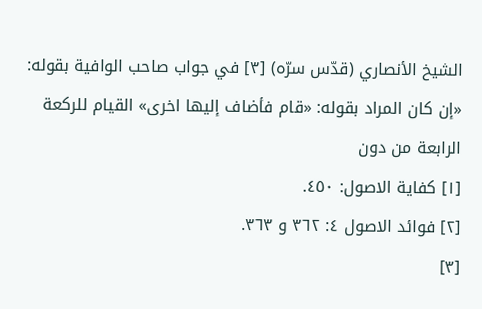الشيخ الأنصاري (قدّس سرّه) [٣] في جواب صاحب الوافية بقوله: «إن كان المراد بقوله: «قام فأضاف إليها اخرى» القيام للركعة الرابعة من دون
[١] كفاية الاصول: ٤٥٠.
[٢] فوائد الاصول ٤: ٣٦٢ و ٣٦٣.
[٣]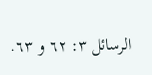الرسائل ٣: ٦٢ و ٦٣.